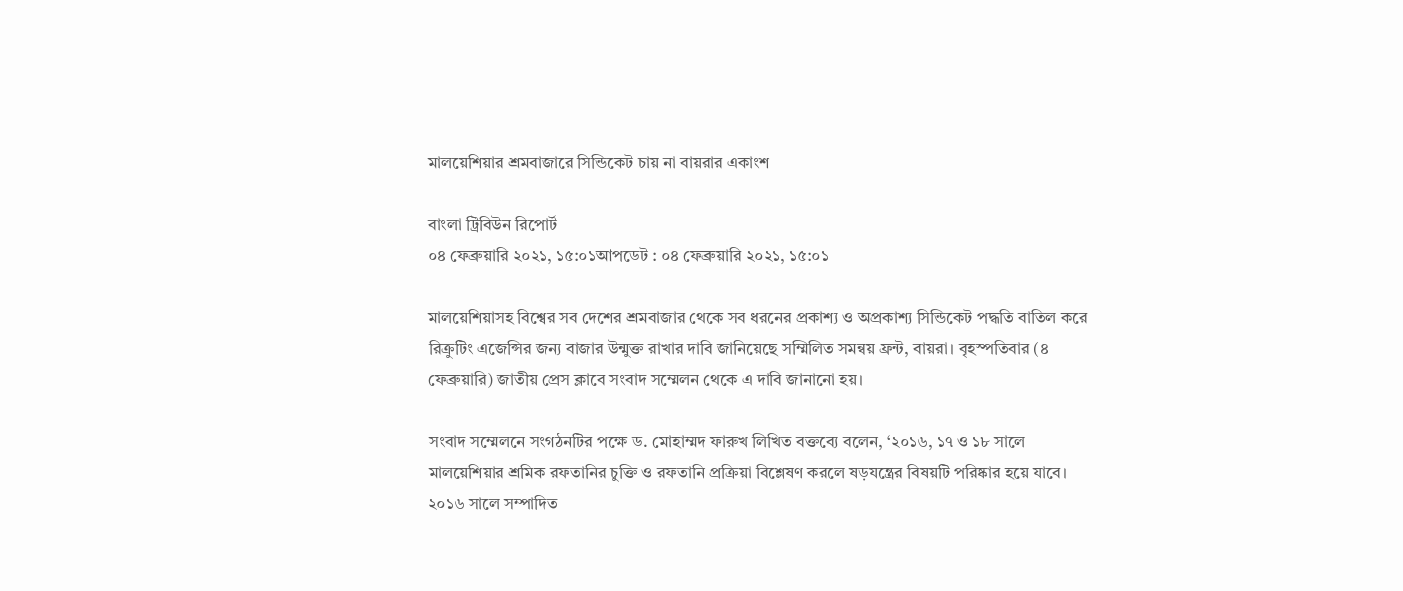মালয়েশিয়ার শ্রমবাজারে সিন্ডিকেট চায় না বায়রার একাংশ

বাংলা ট্রিবিউন রিপোর্ট
০৪ ফেব্রুয়ারি ২০২১, ১৫:০১আপডেট : ০৪ ফেব্রুয়ারি ২০২১, ১৫:০১

মালয়েশিয়াসহ বিশ্বের সব দেশের শ্রমবাজার থেকে সব ধরনের প্রকাশ্য ও অপ্রকাশ্য সিন্ডিকেট পদ্ধতি বাতিল করে রিক্রুটিং এজেন্সির জন্য বাজার উন্মুক্ত রাখার দাবি জানিয়েছে সম্মিলিত সমন্বয় ফ্রন্ট, বায়রা। বৃহস্পতিবার (৪ ফেব্রুয়ারি) জাতীয় প্রেস ক্লাবে সংবাদ সম্মেলন থেকে এ দাবি জানানো হয়।

সংবাদ সম্মেলনে সংগঠনটির পক্ষে ড. মোহাম্মদ ফারুখ লিখিত বক্তব্যে বলেন, ‘২০১৬, ১৭ ও ১৮ সালে মালয়েশিয়ার শ্রমিক রফতানির চুক্তি ও রফতানি প্রক্রিয়া বিশ্লেষণ করলে ষড়যন্ত্রের বিষয়টি পরিষ্কার হয়ে যাবে। ২০১৬ সালে সম্পাদিত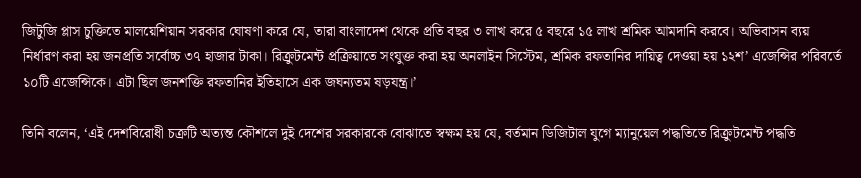জিটুজি প্লাস চুক্তিতে মালয়েশিয়ান সরকার ঘোষণা করে যে, তারা বাংলাদেশ থেকে প্রতি বছর ৩ লাখ করে ৫ বছরে ১৫ লাখ শ্রমিক আমদানি করবে। অভিবাসন ব্যয় নির্ধারণ করা হয় জনপ্রতি সর্বোচ্চ ৩৭ হাজার টাকা। রিক্রুটমেন্ট প্রক্রিয়াতে সংযুক্ত করা হয় অনলাইন সিস্টেম, শ্রমিক রফতানির দায়িত্ব দেওয়া হয় ১২শ’ এজেন্সির পরিবর্তে ১০টি এজেন্সিকে। এটা ছিল জনশক্তি রফতানির ইতিহাসে এক জঘন্যতম ষড়যন্ত্র।’

তিনি বলেন, ‘এই দেশবিরোধী চক্রটি অত্যন্ত কৌশলে দুই দেশের সরকারকে বোঝাতে স্বক্ষম হয় যে, বর্তমান ডিজিটাল যুগে ম্যানুয়েল পদ্ধতিতে রিক্রুটমেন্ট পদ্ধতি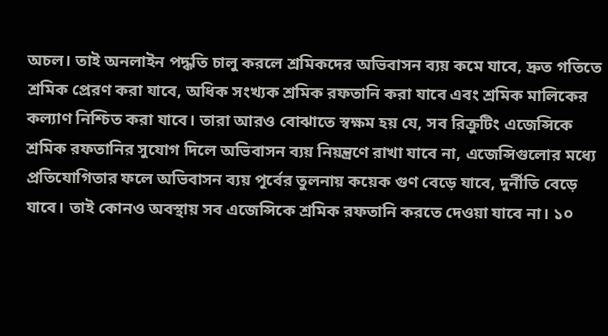অচল। তাই অনলাইন পদ্ধতি চালু করলে শ্রমিকদের অভিবাসন ব্যয় কমে যাবে, দ্রুত গতিতে শ্রমিক প্রেরণ করা যাবে, অধিক সংখ্যক শ্রমিক রফতানি করা যাবে এবং শ্রমিক মালিকের কল্যাণ নিশ্চিত করা যাবে। তারা আরও বোঝাতে স্বক্ষম হয় যে, সব রিক্রুটিং এজেন্সিকে শ্রমিক রফতানির সুযোগ দিলে অভিবাসন ব্যয় নিয়ন্ত্রণে রাখা যাবে না, এজেন্সিগুলোর মধ্যে প্রতিযোগিতার ফলে অভিবাসন ব্যয় পূর্বের তুলনায় কয়েক গুণ বেড়ে যাবে, দুর্নীতি বেড়ে যাবে। তাই কোনও অবস্থায় সব এজেন্সিকে শ্রমিক রফতানি করতে দেওয়া যাবে না। ১০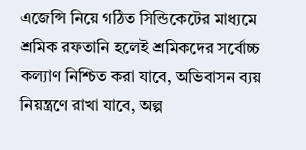এজেন্সি নিয়ে গঠিত সিন্ডিকেটের মাধ্যমে শ্রমিক রফতানি হলেই শ্রমিকদের সর্বোচ্চ কল্যাণ নিশ্চিত করা যাবে, অভিবাসন ব্যয় নিয়ন্ত্রণে রাখা যাবে, অল্প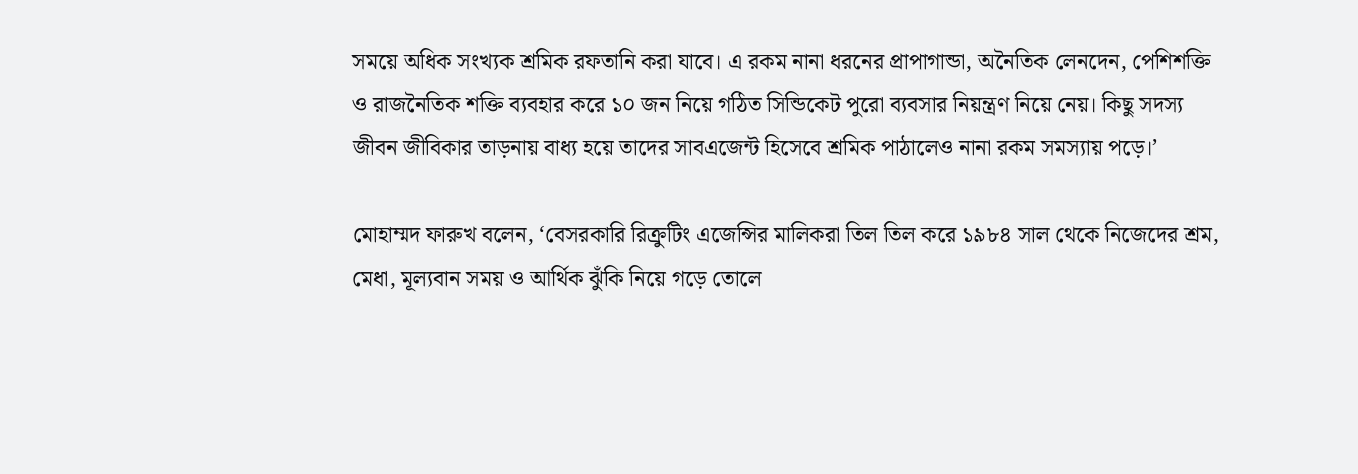সময়ে অধিক সংখ্যক শ্রমিক রফতানি করা যাবে। এ রকম নানা ধরনের প্রাপাগান্ডা, অনৈতিক লেনদেন, পেশিশক্তি ও রাজনৈতিক শক্তি ব্যবহার করে ১০ জন নিয়ে গঠিত সিন্ডিকেট পুরো ব্যবসার নিয়ন্ত্রণ নিয়ে নেয়। কিছু সদস্য জীবন জীবিকার তাড়নায় বাধ্য হয়ে তাদের সাবএজেন্ট হিসেবে শ্রমিক পাঠালেও নানা রকম সমস্যায় পড়ে।’

মোহাম্মদ ফারুখ বলেন, ‘বেসরকারি রিক্রুটিং এজেন্সির মালিকরা তিল তিল করে ১৯৮৪ সাল থেকে নিজেদের শ্রম, মেধা, মূল্যবান সময় ও আর্থিক ঝুঁকি নিয়ে গড়ে তোলে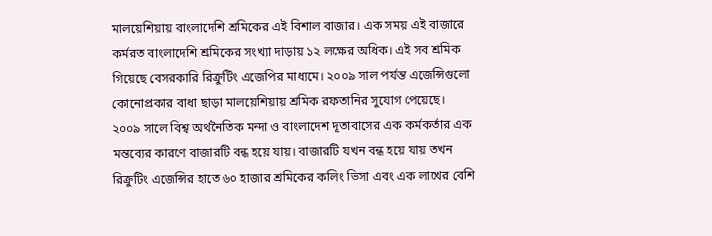মালয়েশিয়ায় বাংলাদেশি শ্রমিকের এই বিশাল বাজার। এক সময় এই বাজারে কর্মরত বাংলাদেশি শ্রমিকের সংখ্যা দাড়ায় ১২ লক্ষের অধিক। এই সব শ্রমিক গিয়েছে বেসরকারি রিক্রুটিং এজেপির মাধ্যমে। ২০০৯ সাল পর্যন্ত এজেন্সিগুলো কোনোপ্রকার বাধা ছাড়া মালয়েশিয়ায় শ্রমিক রফতানির সুযোগ পেয়েছে। ২০০৯ সালে বিশ্ব অর্থনৈতিক মন্দা ও বাংলাদেশ দূতাবাসের এক কর্মকর্তার এক মন্তব্যের কারণে বাজারটি বন্ধ হয়ে যায়। বাজারটি যখন বন্ধ হয়ে যায় তখন রিক্রুটিং এজেন্সির হাতে ৬০ হাজার শ্রমিকের কলিং ভিসা এবং এক লাখের বেশি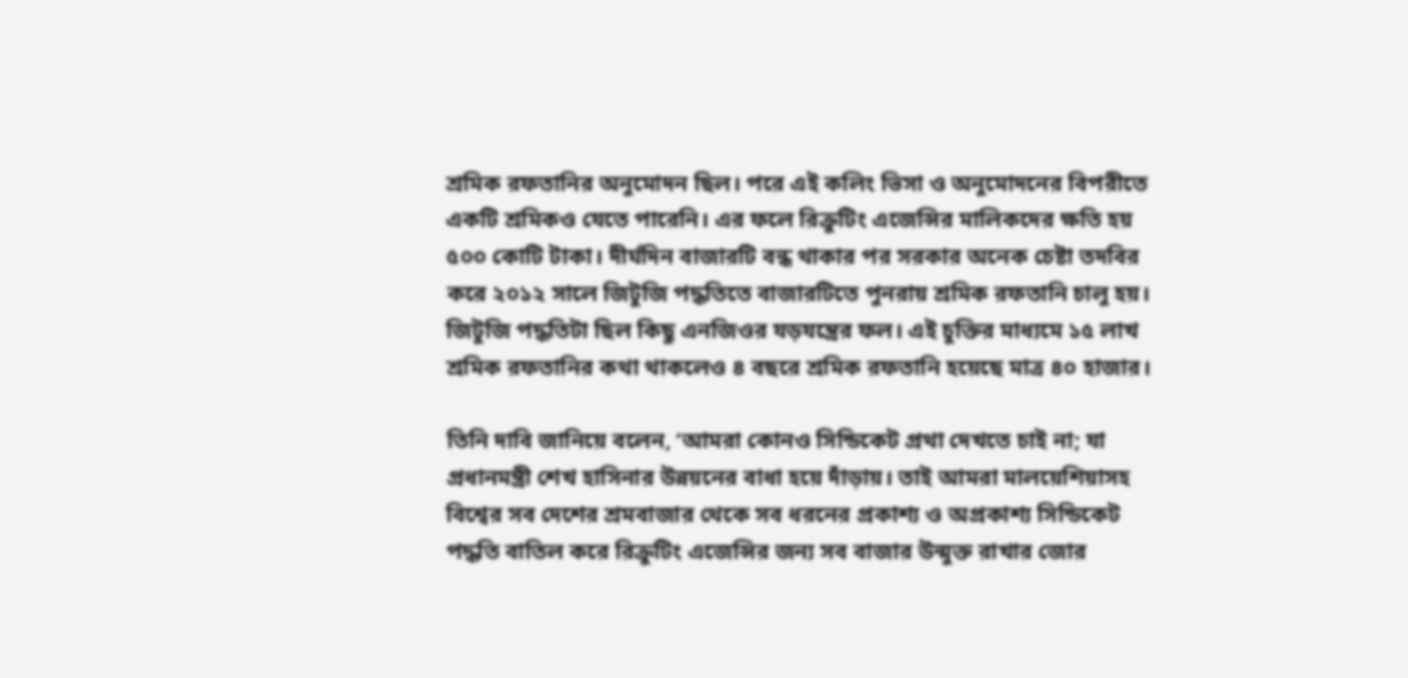শ্রমিক রফতানির অনুমোদন ছিল। পরে এই কলিং ভিসা ও অনুমোদনের বিপরীতে একটি শ্রমিকও যেতে পারেনি। এর ফলে রিক্রুটিং এজেন্সির মালিকদের ক্ষতি হয় ৫০০ কোটি টাকা। দীর্ঘদিন বাজারটি বন্ধ থাকার পর সরকার অনেক চেষ্টা তদবির করে ২০১২ সালে জিটুজি পদ্ধতিতে বাজারটিতে পুনরায় শ্রমিক রফতানি চালু হয়। জিটুজি পদ্ধতিটা ছিল কিছু এনজিওর যড়যন্ত্রের ফল। এই চুক্তির মাধ্যমে ১৫ লাখ শ্রমিক রফতানির কথা থাকলেও ৪ বছরে শ্রমিক রফতানি হয়েছে মাত্র ৪০ হাজার।

তিনি দাবি জানিয়ে বলেন, ‘আমরা কোনও সিন্ডিকেট প্রথা দেখতে চাই না; যা প্রধানমন্ত্রী শেখ হাসিনার উন্নয়নের বাধা হয়ে দাঁড়ায়। তাই আমরা মালয়েশিয়াসহ বিশ্বের সব দেশের শ্রমবাজার থেকে সব ধরনের প্রকাশ্য ও অপ্রকাশ্য সিন্ডিকেট পদ্ধতি বাতিল করে রিক্রুটিং এজেন্সির জন্য সব বাজার উন্মুক্ত রাখার জোর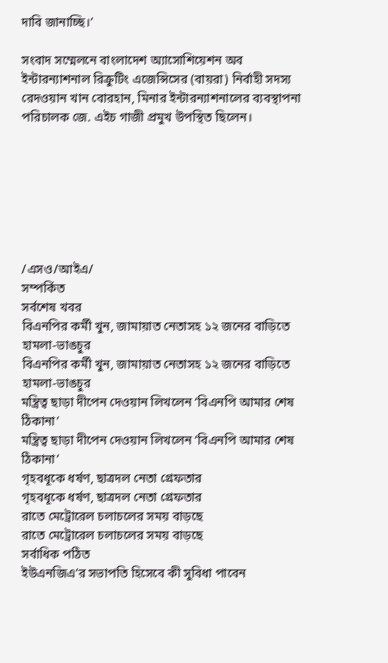দাবি জানাচ্ছি।’

সংবাদ সম্মেলনে বাংলাদেশ অ্যাসোশিয়েশন অব ইন্টারন্যাশনাল রিক্রুটিং এজেন্সিসের (বায়রা) নির্বাহী সদস্য রেদওয়ান খান বোরহান, মিনার ইন্টারন্যাশনালের ব্যবস্থাপনা পরিচালক জে. এইচ গাজী প্রমুখ উপস্থিত ছিলেন।







/এসও/আইএ/
সম্পর্কিত
সর্বশেষ খবর
বিএনপির কর্মী খুন, জামায়াত নেতাসহ ১২ জনের বাড়িতে হামলা-ভাঙচুর
বিএনপির কর্মী খুন, জামায়াত নেতাসহ ১২ জনের বাড়িতে হামলা-ভাঙচুর
মন্ত্রিত্ব ছাড়া দীপেন দেওয়ান লিখলেন ‘বিএনপি আমার শেষ ঠিকানা’
মন্ত্রিত্ব ছাড়া দীপেন দেওয়ান লিখলেন ‘বিএনপি আমার শেষ ঠিকানা’
গৃহবধূকে ধর্ষণ, ছাত্রদল নেতা গ্রেফতার
গৃহবধূকে ধর্ষণ, ছাত্রদল নেতা গ্রেফতার
রাতে মেট্রোরেল চলাচলের সময় বাড়ছে
রাতে মেট্রোরেল চলাচলের সময় বাড়ছে
সর্বাধিক পঠিত
ইউএনজিএ’র সভাপতি হিসেবে কী সুবিধা পাবেন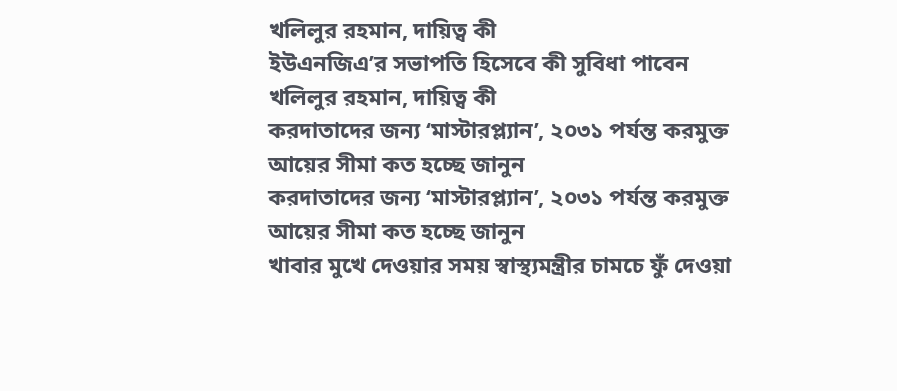খলিলুর রহমান, দায়িত্ব কী
ইউএনজিএ’র সভাপতি হিসেবে কী সুবিধা পাবেন খলিলুর রহমান, দায়িত্ব কী
করদাতাদের জন্য ‘মাস্টারপ্ল্যান’, ২০৩১ পর্যন্ত করমুক্ত আয়ের সীমা কত হচ্ছে জানুন
করদাতাদের জন্য ‘মাস্টারপ্ল্যান’, ২০৩১ পর্যন্ত করমুক্ত আয়ের সীমা কত হচ্ছে জানুন
খাবার মুখে দেওয়ার সময় স্বাস্থ্যমন্ত্রীর চামচে ফুঁ দেওয়া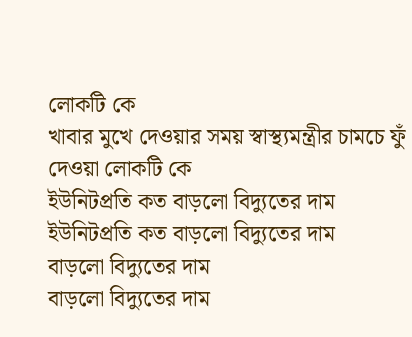লোকটি কে
খাবার মুখে দেওয়ার সময় স্বাস্থ্যমন্ত্রীর চামচে ফুঁ দেওয়া লোকটি কে
ইউনিটপ্রতি কত বাড়লো বিদ্যুতের দাম
ইউনিটপ্রতি কত বাড়লো বিদ্যুতের দাম
বাড়লো বিদ্যুতের দাম
বাড়লো বিদ্যুতের দাম